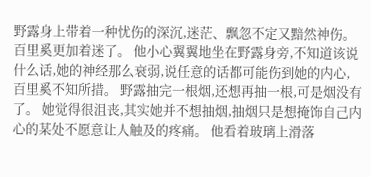野露身上带着一种忧伤的深沉,迷茫、飘忽不定又黯然神伤。百里奚更加着迷了。 他小心翼翼地坐在野露身旁,不知道该说什么话,她的神经那么衰弱,说任意的话都可能伤到她的内心,百里奚不知所措。 野露抽完一根烟,还想再抽一根,可是烟没有了。 她觉得很沮丧,其实她并不想抽烟,抽烟只是想掩饰自己内心的某处不愿意让人触及的疼痛。 他看着玻璃上滑落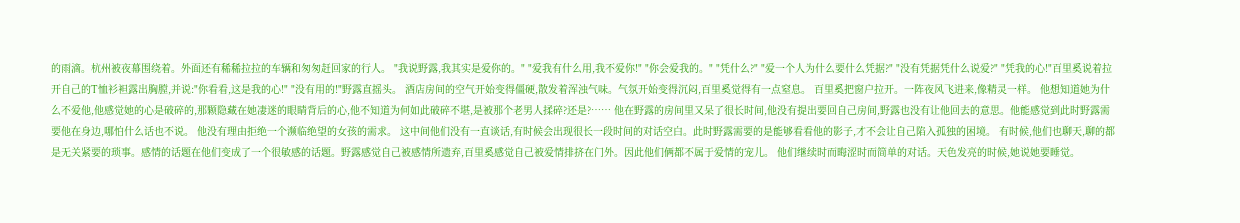的雨滴。杭州被夜幕围绕着。外面还有稀稀拉拉的车辆和匆匆赶回家的行人。 "我说野露,我其实是爱你的。" "爱我有什么用,我不爱你!" "你会爱我的。" "凭什么?" "爱一个人为什么要什么凭据?" "没有凭据凭什么说爱?" "凭我的心!"百里奚说着拉开自己的T恤衫袒露出胸膛,并说:"你看看,这是我的心!" "没有用的!"野露直摇头。 酒店房间的空气开始变得僵硬,散发着浑浊气味。气氛开始变得沉闷,百里奚觉得有一点窒息。 百里奚把窗户拉开。一阵夜风飞进来,像精灵一样。 他想知道她为什么不爱他,他感觉她的心是破碎的,那颗隐藏在她凄迷的眼睛背后的心,他不知道为何如此破碎不堪,是被那个老男人揉碎?还是?…… 他在野露的房间里又呆了很长时间,他没有提出要回自己房间,野露也没有让他回去的意思。他能感觉到此时野露需要他在身边,哪怕什么话也不说。 他没有理由拒绝一个濒临绝望的女孩的需求。 这中间他们没有一直谈话,有时候会出现很长一段时间的对话空白。此时野露需要的是能够看看他的影子,才不会让自己陷入孤独的困境。 有时候,他们也聊天,聊的都是无关紧要的琐事。感情的话题在他们变成了一个很敏感的话题。野露感觉自己被感情所遗弃,百里奚感觉自己被爱情排挤在门外。因此他们俩都不属于爱情的宠儿。 他们继续时而晦涩时而简单的对话。天色发亮的时候,她说她要睡觉。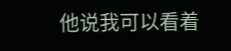他说我可以看着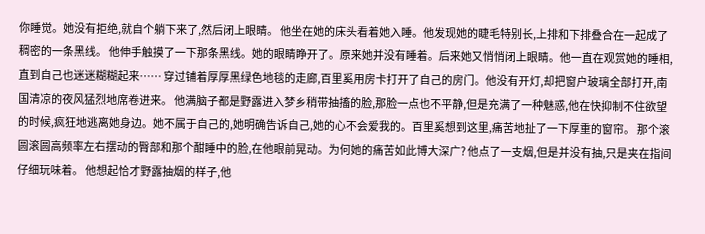你睡觉。她没有拒绝,就自个躺下来了,然后闭上眼睛。 他坐在她的床头看着她入睡。他发现她的睫毛特别长,上排和下排叠合在一起成了稠密的一条黑线。 他伸手触摸了一下那条黑线。她的眼睛睁开了。原来她并没有睡着。后来她又悄悄闭上眼睛。他一直在观赏她的睡相,直到自己也迷迷糊糊起来…… 穿过铺着厚厚黑绿色地毯的走廊,百里奚用房卡打开了自己的房门。他没有开灯,却把窗户玻璃全部打开,南国清凉的夜风猛烈地席卷进来。 他满脑子都是野露进入梦乡稍带抽搐的脸,那脸一点也不平静,但是充满了一种魅惑,他在快抑制不住欲望的时候,疯狂地逃离她身边。她不属于自己的,她明确告诉自己,她的心不会爱我的。百里奚想到这里,痛苦地扯了一下厚重的窗帘。 那个滚圆滚圆高频率左右摆动的臀部和那个酣睡中的脸,在他眼前晃动。为何她的痛苦如此博大深广? 他点了一支烟,但是并没有抽,只是夹在指间仔细玩味着。 他想起恰才野露抽烟的样子,他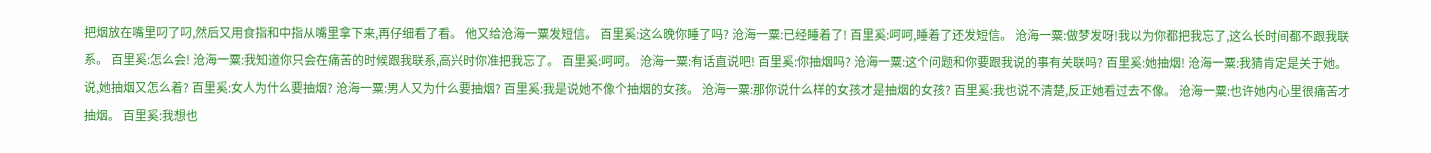把烟放在嘴里叼了叼,然后又用食指和中指从嘴里拿下来,再仔细看了看。 他又给沧海一粟发短信。 百里奚:这么晚你睡了吗? 沧海一粟:已经睡着了! 百里奚:呵呵,睡着了还发短信。 沧海一粟:做梦发呀!我以为你都把我忘了,这么长时间都不跟我联系。 百里奚:怎么会! 沧海一粟:我知道你只会在痛苦的时候跟我联系,高兴时你准把我忘了。 百里奚:呵呵。 沧海一粟:有话直说吧! 百里奚:你抽烟吗? 沧海一粟:这个问题和你要跟我说的事有关联吗? 百里奚:她抽烟! 沧海一粟:我猜肯定是关于她。说,她抽烟又怎么着? 百里奚:女人为什么要抽烟? 沧海一粟:男人又为什么要抽烟? 百里奚:我是说她不像个抽烟的女孩。 沧海一粟:那你说什么样的女孩才是抽烟的女孩? 百里奚:我也说不清楚,反正她看过去不像。 沧海一粟:也许她内心里很痛苦才抽烟。 百里奚:我想也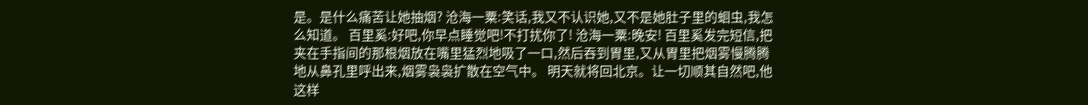是。是什么痛苦让她抽烟? 沧海一粟:笑话,我又不认识她,又不是她肚子里的蛔虫,我怎么知道。 百里奚:好吧,你早点睡觉吧!不打扰你了! 沧海一粟:晚安! 百里奚发完短信,把夹在手指间的那根烟放在嘴里猛烈地吸了一口,然后吞到胃里,又从胃里把烟雾慢腾腾地从鼻孔里呼出来,烟雾袅袅扩散在空气中。 明天就将回北京。让一切顺其自然吧,他这样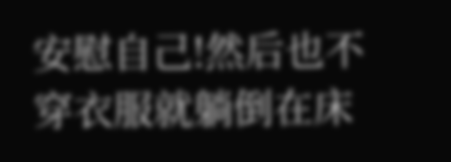安慰自己!然后也不穿衣服就躺倒在床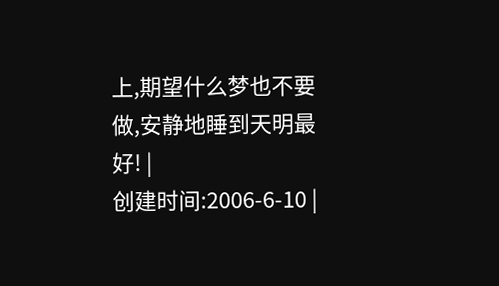上,期望什么梦也不要做,安静地睡到天明最好! |
创建时间:2006-6-10 |